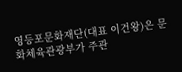영등포문화재단(대표 이건왕)은 문화체육관광부가 주관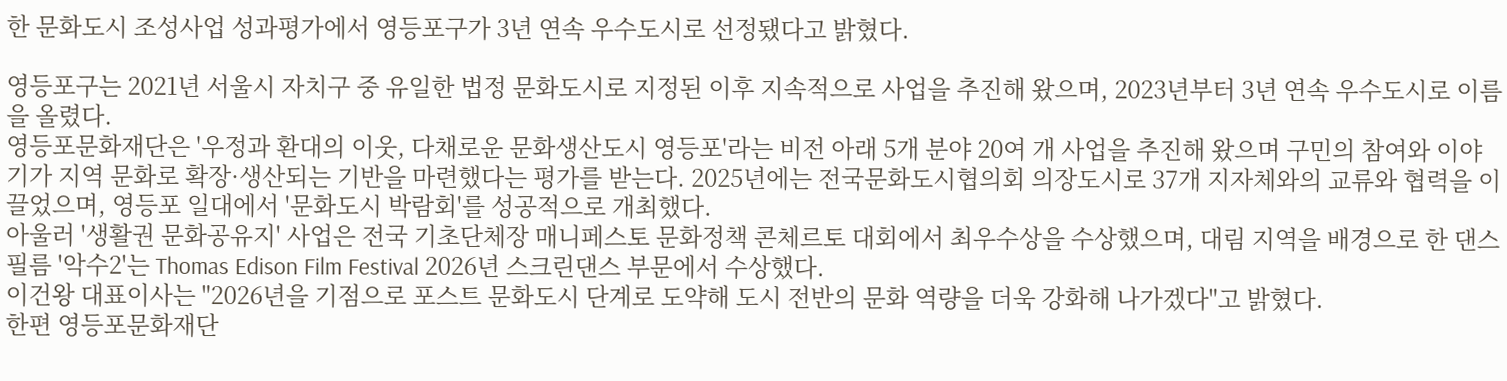한 문화도시 조성사업 성과평가에서 영등포구가 3년 연속 우수도시로 선정됐다고 밝혔다.

영등포구는 2021년 서울시 자치구 중 유일한 법정 문화도시로 지정된 이후 지속적으로 사업을 추진해 왔으며, 2023년부터 3년 연속 우수도시로 이름을 올렸다.
영등포문화재단은 '우정과 환대의 이웃, 다채로운 문화생산도시 영등포'라는 비전 아래 5개 분야 20여 개 사업을 추진해 왔으며 구민의 참여와 이야기가 지역 문화로 확장·생산되는 기반을 마련했다는 평가를 받는다. 2025년에는 전국문화도시협의회 의장도시로 37개 지자체와의 교류와 협력을 이끌었으며, 영등포 일대에서 '문화도시 박람회'를 성공적으로 개최했다.
아울러 '생활권 문화공유지' 사업은 전국 기초단체장 매니페스토 문화정책 콘체르토 대회에서 최우수상을 수상했으며, 대림 지역을 배경으로 한 댄스필름 '악수2'는 Thomas Edison Film Festival 2026년 스크린댄스 부문에서 수상했다.
이건왕 대표이사는 "2026년을 기점으로 포스트 문화도시 단계로 도약해 도시 전반의 문화 역량을 더욱 강화해 나가겠다"고 밝혔다.
한편 영등포문화재단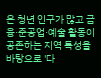은 청년 인구가 많고 금융·준공업·예술 활동이 공존하는 지역 특성을 바탕으로 '다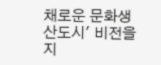채로운 문화생산도시' 비전을 지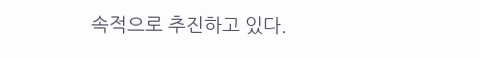속적으로 추진하고 있다.